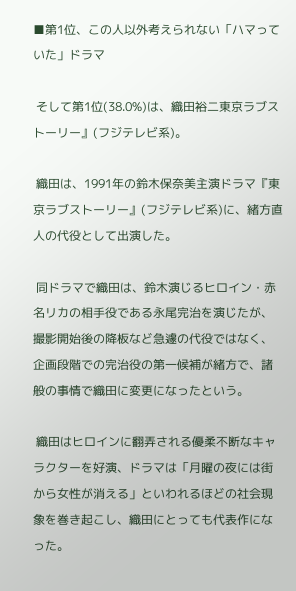■第1位、この人以外考えられない「ハマっていた」ドラマ

 そして第1位(38.0%)は、織田裕二東京ラブストーリー』(フジテレビ系)。

 織田は、1991年の鈴木保奈美主演ドラマ『東京ラブストーリー』(フジテレビ系)に、緒方直人の代役として出演した。

 同ドラマで織田は、鈴木演じるヒロイン・赤名リカの相手役である永尾完治を演じたが、撮影開始後の降板など急遽の代役ではなく、企画段階での完治役の第一候補が緒方で、諸般の事情で織田に変更になったという。

 織田はヒロインに翻弄される優柔不断なキャラクターを好演、ドラマは「月曜の夜には街から女性が消える」といわれるほどの社会現象を巻き起こし、織田にとっても代表作になった。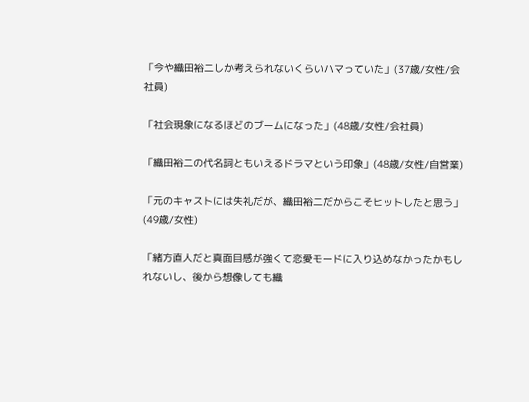「今や織田裕二しか考えられないくらいハマっていた」(37歳/女性/会社員)

「社会現象になるほどのブームになった」(48歳/女性/会社員)

「織田裕二の代名詞ともいえるドラマという印象」(48歳/女性/自営業)

「元のキャストには失礼だが、織田裕二だからこそヒットしたと思う」(49歳/女性)

「緒方直人だと真面目感が強くて恋愛モードに入り込めなかったかもしれないし、後から想像しても織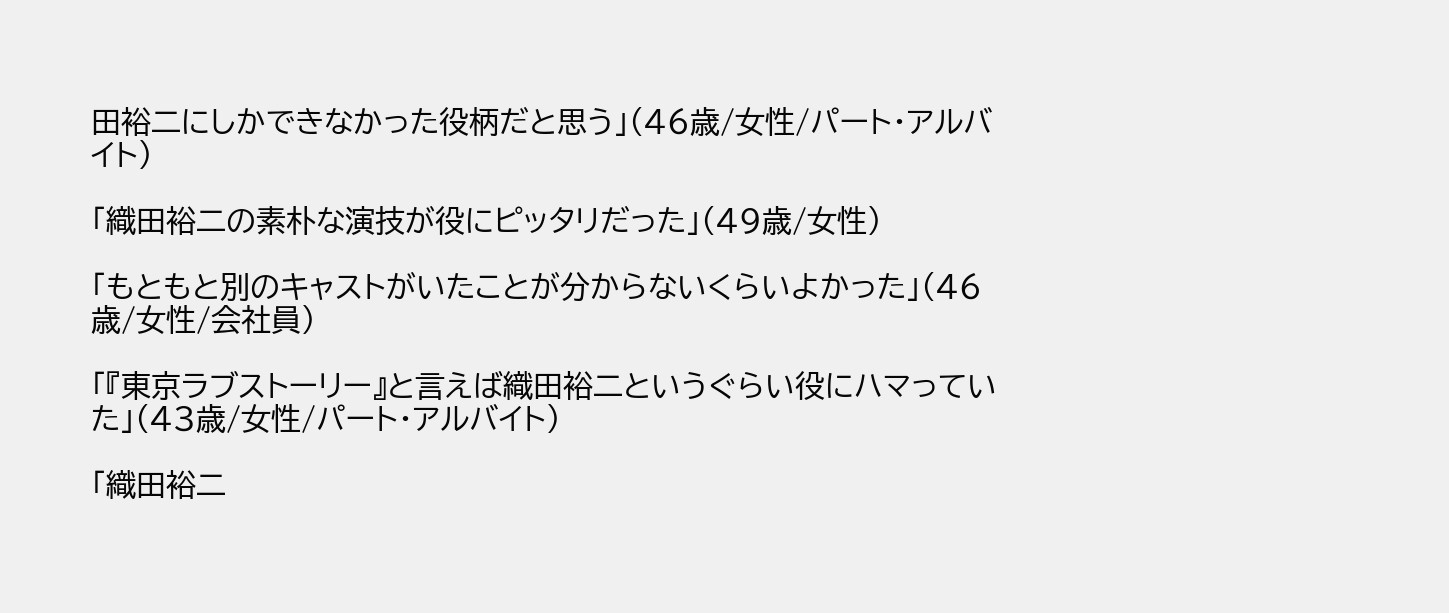田裕二にしかできなかった役柄だと思う」(46歳/女性/パート・アルバイト)

「織田裕二の素朴な演技が役にピッタリだった」(49歳/女性)

「もともと別のキャストがいたことが分からないくらいよかった」(46歳/女性/会社員)

「『東京ラブストーリー』と言えば織田裕二というぐらい役にハマっていた」(43歳/女性/パート・アルバイト)

「織田裕二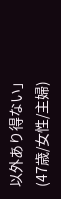以外あり得ない」(47歳/女性/主婦)